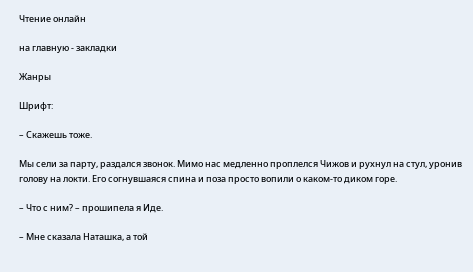Чтение онлайн

на главную - закладки

Жанры

Шрифт:

– Скажешь тоже.

Мы сели за парту, раздался звонок. Мимо нас медленно проплелся Чижов и рухнул на стул, уронив голову на локти. Его согнувшаяся спина и поза просто вопили о каком-то диком горе.

– Что с ним? – прошипела я Иде.

– Мне сказала Наташка, а той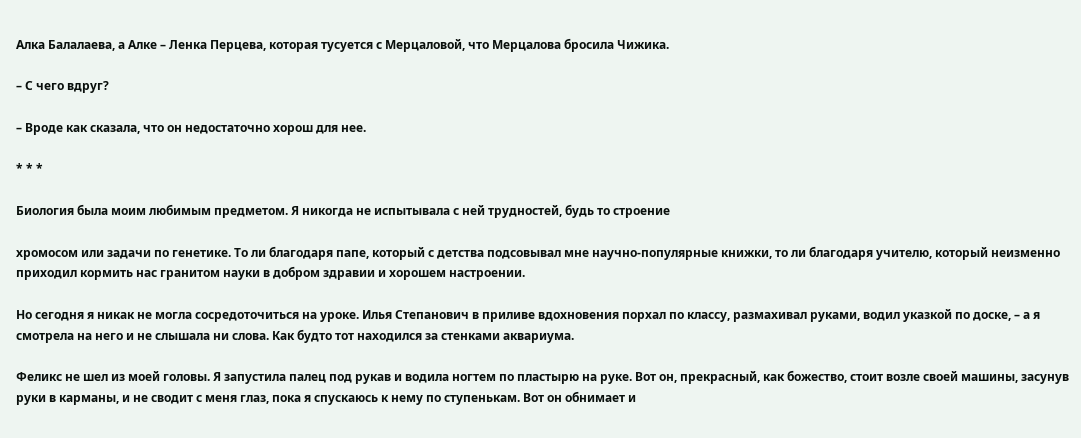Алка Балалаева, а Алке – Ленка Перцева, которая тусуется с Мерцаловой, что Мерцалова бросила Чижика.

– С чего вдруг?

– Вроде как сказала, что он недостаточно хорош для нее.

* * *

Биология была моим любимым предметом. Я никогда не испытывала с ней трудностей, будь то строение

хромосом или задачи по генетике. То ли благодаря папе, который с детства подсовывал мне научно-популярные книжки, то ли благодаря учителю, который неизменно приходил кормить нас гранитом науки в добром здравии и хорошем настроении.

Но сегодня я никак не могла сосредоточиться на уроке. Илья Степанович в приливе вдохновения порхал по классу, размахивал руками, водил указкой по доске, – а я смотрела на него и не слышала ни слова. Как будто тот находился за стенками аквариума.

Феликс не шел из моей головы. Я запустила палец под рукав и водила ногтем по пластырю на руке. Вот он, прекрасный, как божество, стоит возле своей машины, засунув руки в карманы, и не сводит с меня глаз, пока я спускаюсь к нему по ступенькам. Вот он обнимает и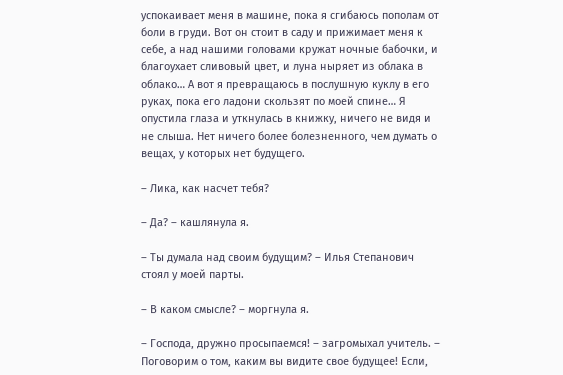успокаивает меня в машине, пока я сгибаюсь пополам от боли в груди. Вот он стоит в саду и прижимает меня к себе, а над нашими головами кружат ночные бабочки, и благоухает сливовый цвет, и луна ныряет из облака в облако… А вот я превращаюсь в послушную куклу в его руках, пока его ладони скользят по моей спине… Я опустила глаза и уткнулась в книжку, ничего не видя и не слыша. Нет ничего более болезненного, чем думать о вещах, у которых нет будущего.

– Лика, как насчет тебя?

– Да? – кашлянула я.

– Ты думала над своим будущим? – Илья Степанович стоял у моей парты.

– В каком смысле? – моргнула я.

– Господа, дружно просыпаемся! – загромыхал учитель. – Поговорим о том, каким вы видите свое будущее! Если,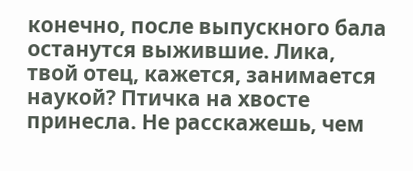конечно, после выпускного бала останутся выжившие. Лика, твой отец, кажется, занимается наукой? Птичка на хвосте принесла. Не расскажешь, чем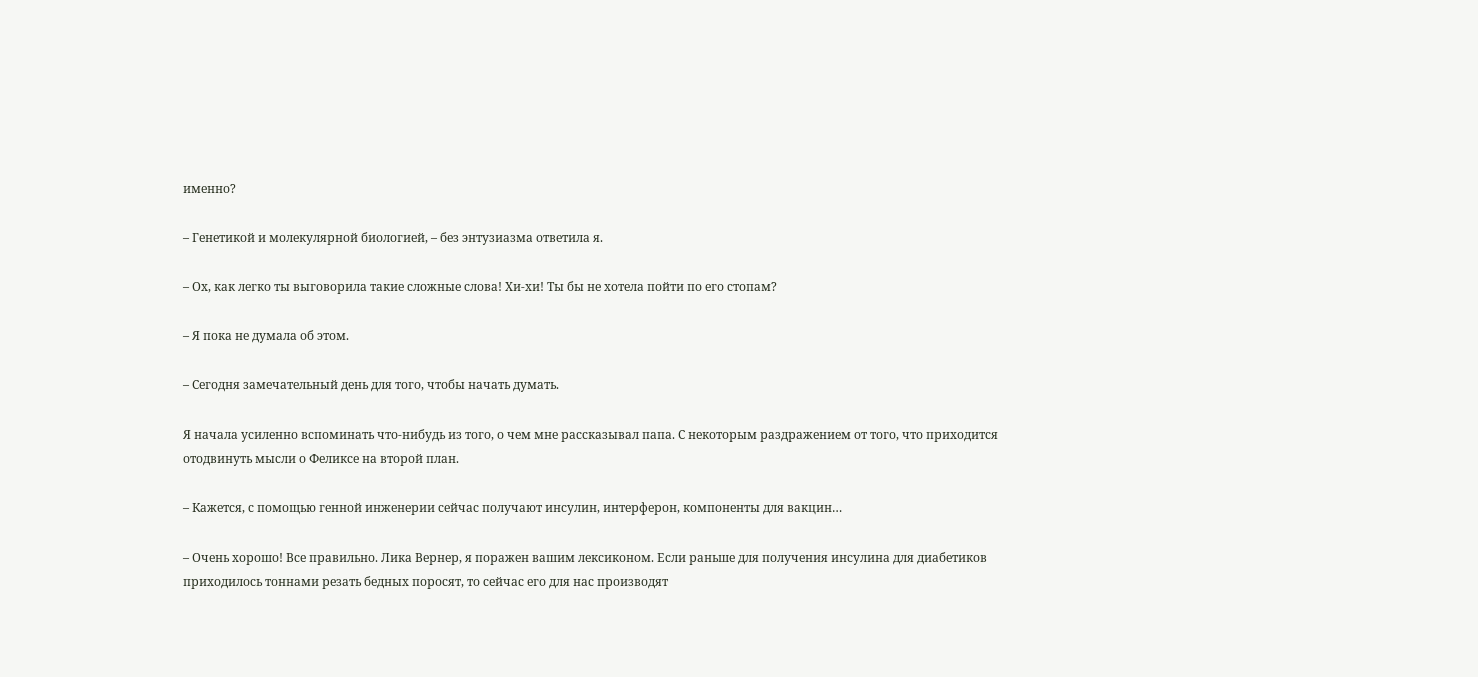именно?

– Генетикой и молекулярной биологией, – без энтузиазма ответила я.

– Ох, как легко ты выговорила такие сложные слова! Хи-хи! Ты бы не хотела пойти по его стопам?

– Я пока не думала об этом.

– Сегодня замечательный день для того, чтобы начать думать.

Я начала усиленно вспоминать что-нибудь из того, о чем мне рассказывал папа. С некоторым раздражением от того, что приходится отодвинуть мысли о Феликсе на второй план.

– Кажется, с помощью генной инженерии сейчас получают инсулин, интерферон, компоненты для вакцин…

– Очень хорошо! Все правильно. Лика Вернер, я поражен вашим лексиконом. Если раньше для получения инсулина для диабетиков приходилось тоннами резать бедных поросят, то сейчас его для нас производят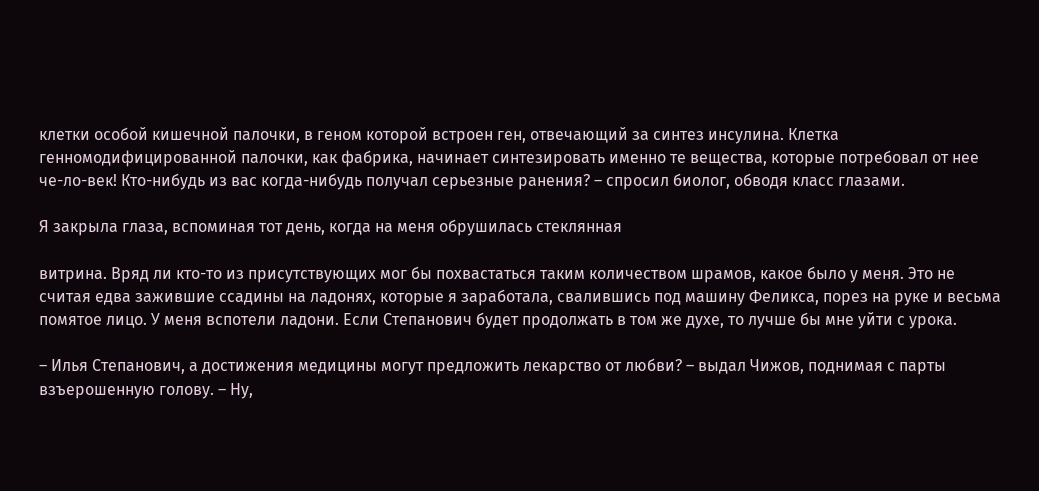клетки особой кишечной палочки, в геном которой встроен ген, отвечающий за синтез инсулина. Клетка генномодифицированной палочки, как фабрика, начинает синтезировать именно те вещества, которые потребовал от нее че-ло-век! Кто-нибудь из вас когда-нибудь получал серьезные ранения? – спросил биолог, обводя класс глазами.

Я закрыла глаза, вспоминая тот день, когда на меня обрушилась стеклянная

витрина. Вряд ли кто-то из присутствующих мог бы похвастаться таким количеством шрамов, какое было у меня. Это не считая едва зажившие ссадины на ладонях, которые я заработала, свалившись под машину Феликса, порез на руке и весьма помятое лицо. У меня вспотели ладони. Если Степанович будет продолжать в том же духе, то лучше бы мне уйти с урока.

– Илья Степанович, а достижения медицины могут предложить лекарство от любви? – выдал Чижов, поднимая с парты взъерошенную голову. – Ну,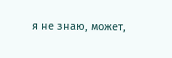я не знаю, может,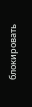блокировать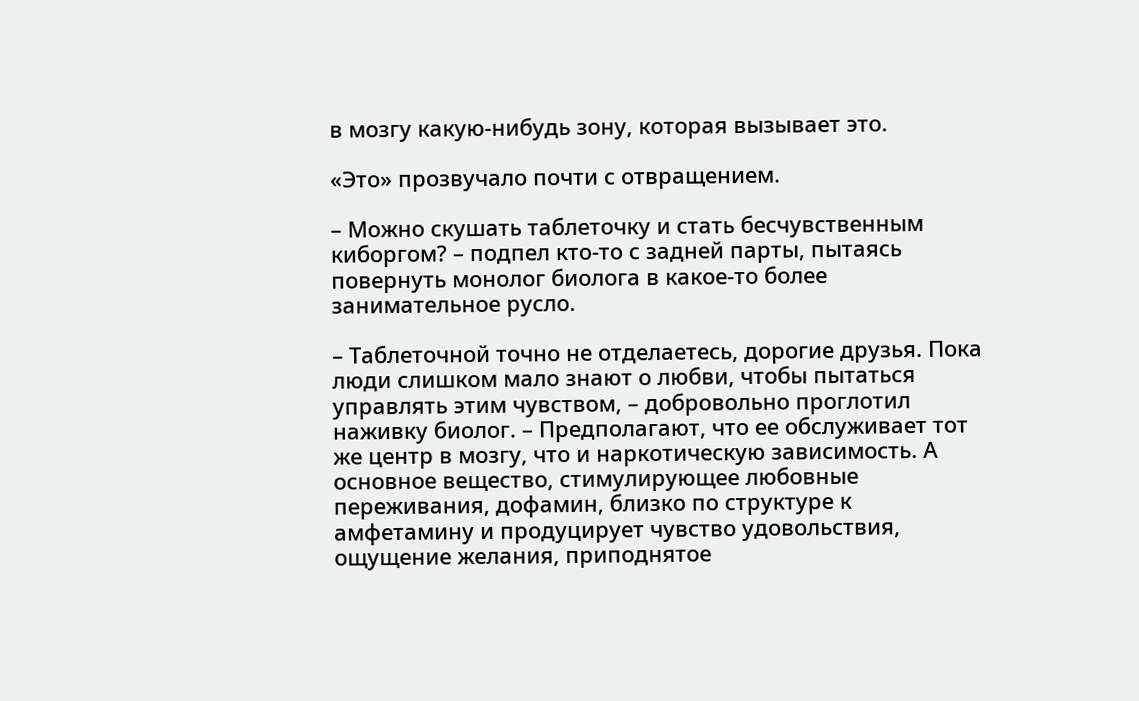в мозгу какую-нибудь зону, которая вызывает это.

«Это» прозвучало почти с отвращением.

– Можно скушать таблеточку и стать бесчувственным киборгом? – подпел кто-то с задней парты, пытаясь повернуть монолог биолога в какое-то более занимательное русло.

– Таблеточной точно не отделаетесь, дорогие друзья. Пока люди слишком мало знают о любви, чтобы пытаться управлять этим чувством, – добровольно проглотил наживку биолог. – Предполагают, что ее обслуживает тот же центр в мозгу, что и наркотическую зависимость. А основное вещество, стимулирующее любовные переживания, дофамин, близко по структуре к амфетамину и продуцирует чувство удовольствия, ощущение желания, приподнятое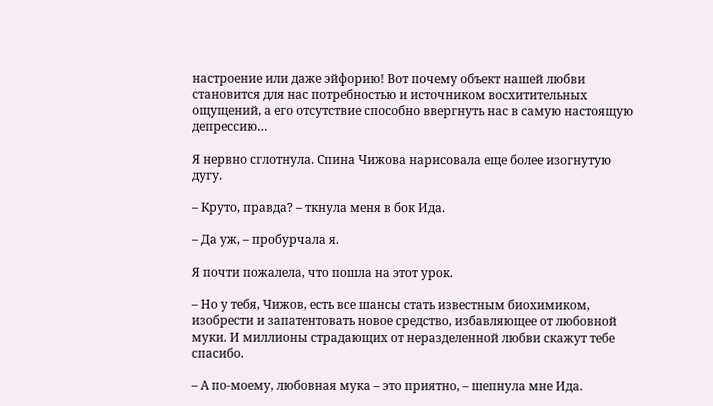настроение или даже эйфорию! Вот почему объект нашей любви становится для нас потребностью и источником восхитительных ощущений, а его отсутствие способно ввергнуть нас в самую настоящую депрессию…

Я нервно сглотнула. Спина Чижова нарисовала еще более изогнутую дугу.

– Круто, правда? – ткнула меня в бок Ида.

– Да уж, – пробурчала я.

Я почти пожалела, что пошла на этот урок.

– Но у тебя, Чижов, есть все шансы стать известным биохимиком, изобрести и запатентовать новое средство, избавляющее от любовной муки. И миллионы страдающих от неразделенной любви скажут тебе спасибо.

– А по-моему, любовная мука – это приятно, – шепнула мне Ида.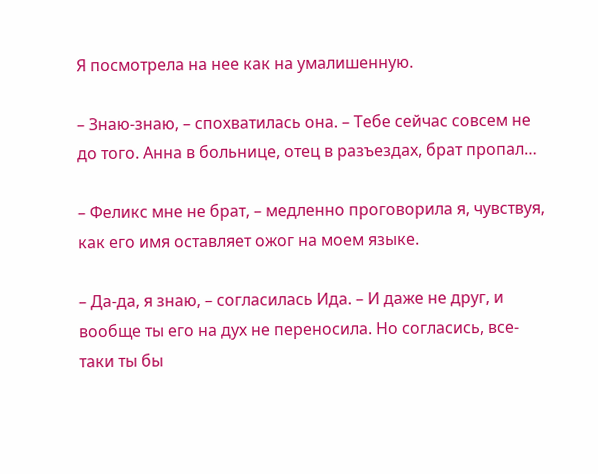Я посмотрела на нее как на умалишенную.

– Знаю-знаю, – спохватилась она. – Тебе сейчас совсем не до того. Анна в больнице, отец в разъездах, брат пропал…

– Феликс мне не брат, – медленно проговорила я, чувствуя, как его имя оставляет ожог на моем языке.

– Да-да, я знаю, – согласилась Ида. – И даже не друг, и вообще ты его на дух не переносила. Но согласись, все-таки ты бы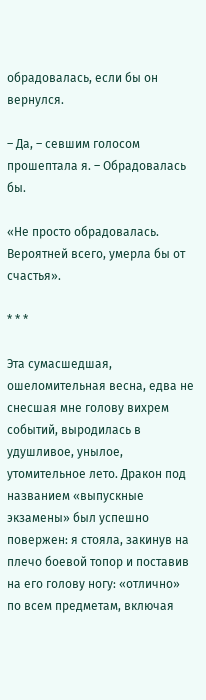обрадовалась, если бы он вернулся.

– Да, – севшим голосом прошептала я. – Обрадовалась бы.

«Не просто обрадовалась. Вероятней всего, умерла бы от счастья».

* * *

Эта сумасшедшая, ошеломительная весна, едва не снесшая мне голову вихрем событий, выродилась в удушливое, унылое, утомительное лето. Дракон под названием «выпускные экзамены» был успешно повержен: я стояла, закинув на плечо боевой топор и поставив на его голову ногу: «отлично» по всем предметам, включая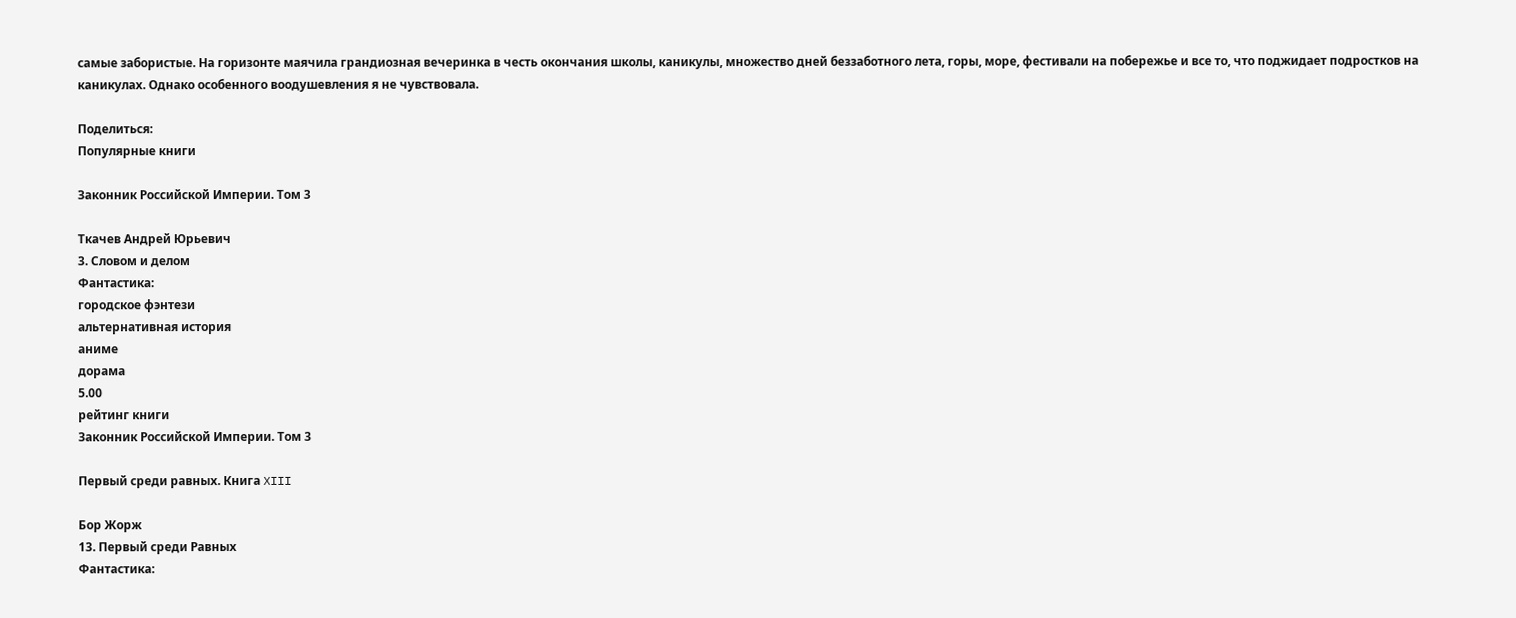самые забористые. На горизонте маячила грандиозная вечеринка в честь окончания школы, каникулы, множество дней беззаботного лета, горы, море, фестивали на побережье и все то, что поджидает подростков на каникулах. Однако особенного воодушевления я не чувствовала.

Поделиться:
Популярные книги

Законник Российской Империи. Том 3

Ткачев Андрей Юрьевич
3. Словом и делом
Фантастика:
городское фэнтези
альтернативная история
аниме
дорама
5.00
рейтинг книги
Законник Российской Империи. Том 3

Первый среди равных. Книга XIII

Бор Жорж
13. Первый среди Равных
Фантастика: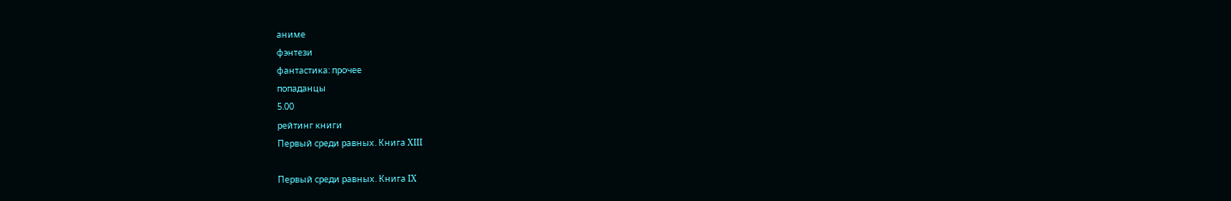аниме
фэнтези
фантастика: прочее
попаданцы
5.00
рейтинг книги
Первый среди равных. Книга XIII

Первый среди равных. Книга IX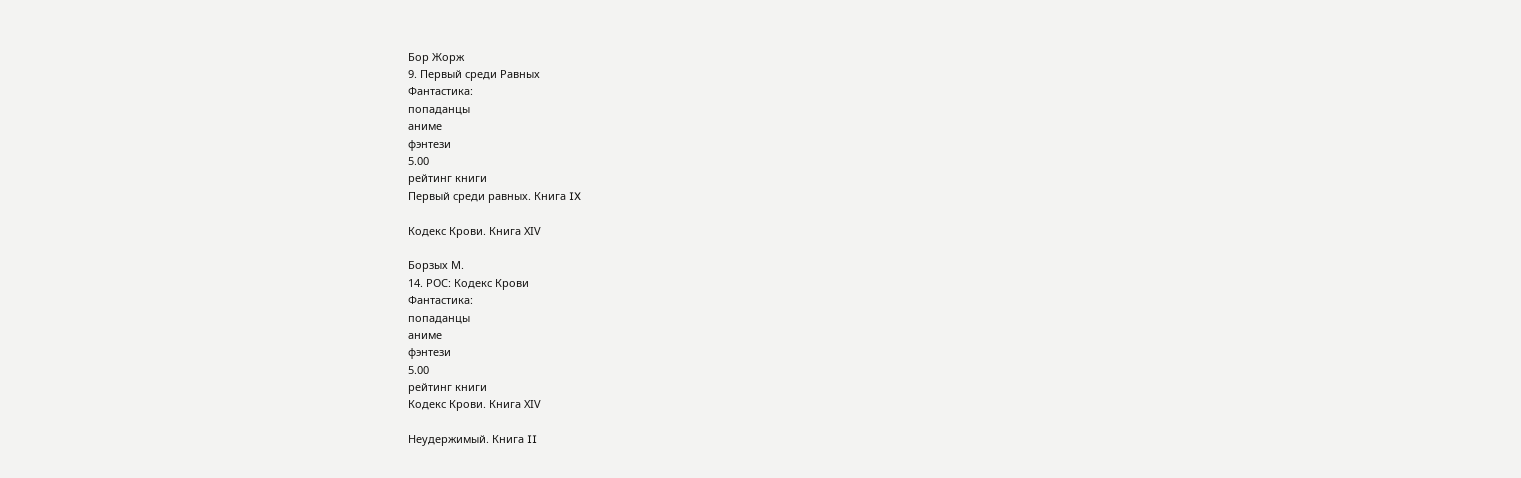Бор Жорж
9. Первый среди Равных
Фантастика:
попаданцы
аниме
фэнтези
5.00
рейтинг книги
Первый среди равных. Книга IX

Кодекс Крови. Книга ХIV

Борзых М.
14. РОС: Кодекс Крови
Фантастика:
попаданцы
аниме
фэнтези
5.00
рейтинг книги
Кодекс Крови. Книга ХIV

Неудержимый. Книга II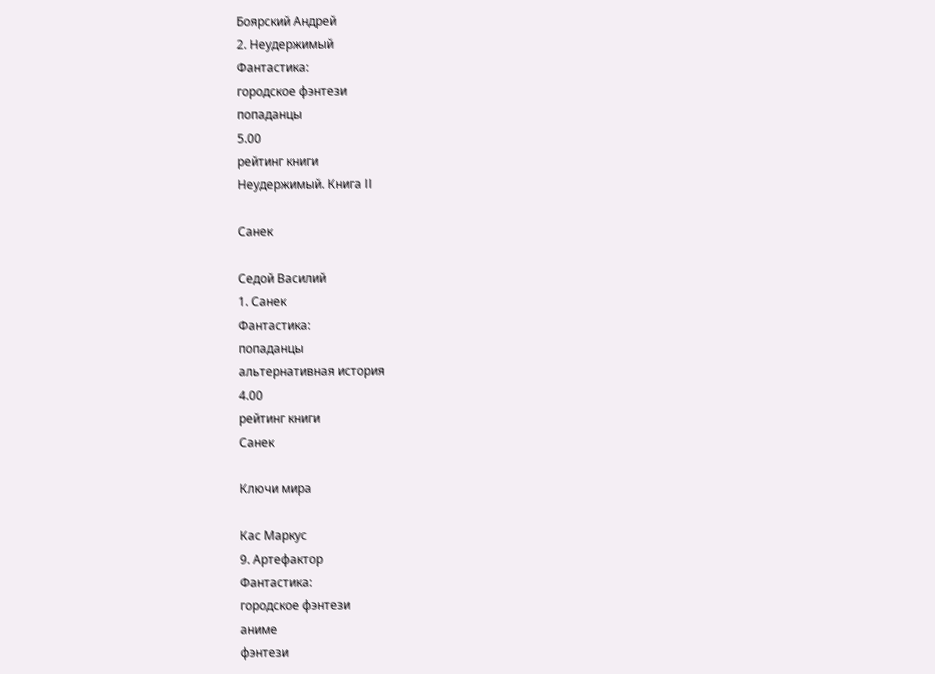Боярский Андрей
2. Неудержимый
Фантастика:
городское фэнтези
попаданцы
5.00
рейтинг книги
Неудержимый. Книга II

Санек

Седой Василий
1. Санек
Фантастика:
попаданцы
альтернативная история
4.00
рейтинг книги
Санек

Ключи мира

Кас Маркус
9. Артефактор
Фантастика:
городское фэнтези
аниме
фэнтези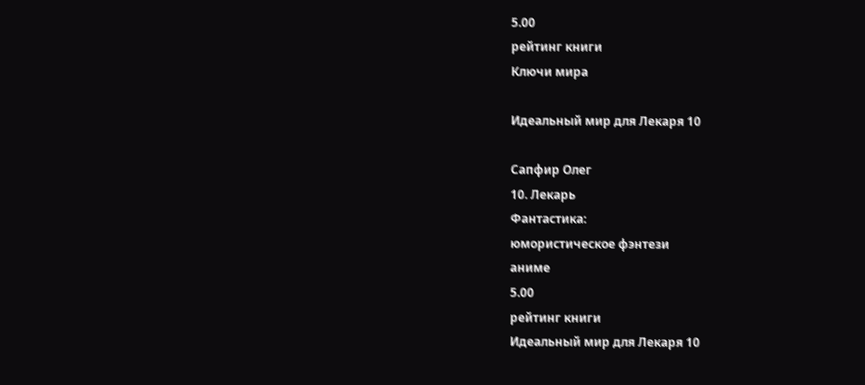5.00
рейтинг книги
Ключи мира

Идеальный мир для Лекаря 10

Сапфир Олег
10. Лекарь
Фантастика:
юмористическое фэнтези
аниме
5.00
рейтинг книги
Идеальный мир для Лекаря 10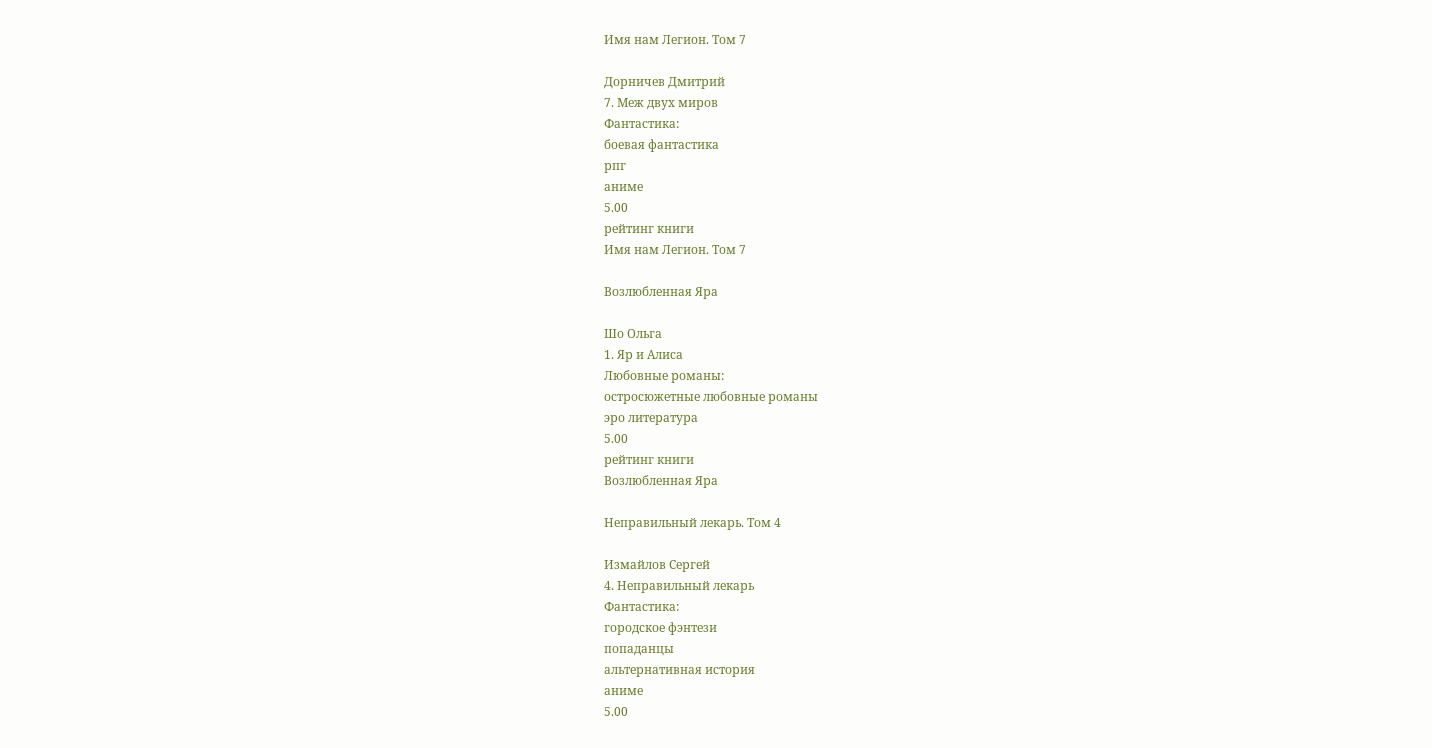Имя нам Легион. Том 7

Дорничев Дмитрий
7. Меж двух миров
Фантастика:
боевая фантастика
рпг
аниме
5.00
рейтинг книги
Имя нам Легион. Том 7

Возлюбленная Яра

Шо Ольга
1. Яр и Алиса
Любовные романы:
остросюжетные любовные романы
эро литература
5.00
рейтинг книги
Возлюбленная Яра

Неправильный лекарь. Том 4

Измайлов Сергей
4. Неправильный лекарь
Фантастика:
городское фэнтези
попаданцы
альтернативная история
аниме
5.00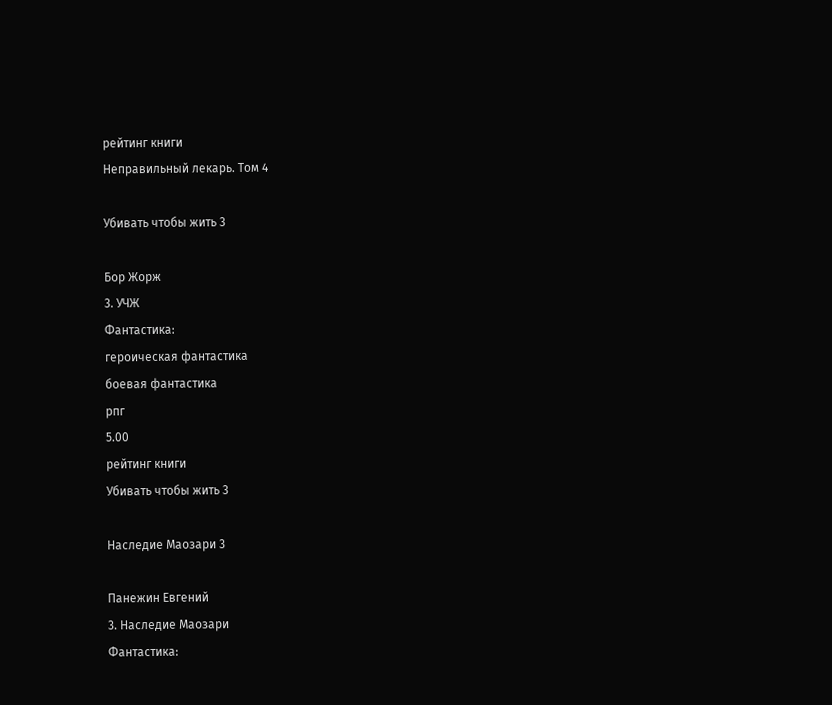рейтинг книги
Неправильный лекарь. Том 4

Убивать чтобы жить 3

Бор Жорж
3. УЧЖ
Фантастика:
героическая фантастика
боевая фантастика
рпг
5.00
рейтинг книги
Убивать чтобы жить 3

Наследие Маозари 3

Панежин Евгений
3. Наследие Маозари
Фантастика: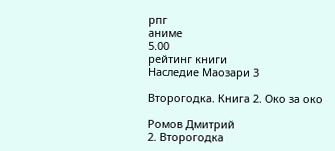рпг
аниме
5.00
рейтинг книги
Наследие Маозари 3

Второгодка. Книга 2. Око за око

Ромов Дмитрий
2. Второгодка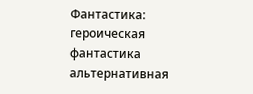Фантастика:
героическая фантастика
альтернативная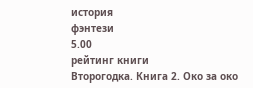история
фэнтези
5.00
рейтинг книги
Второгодка. Книга 2. Око за око